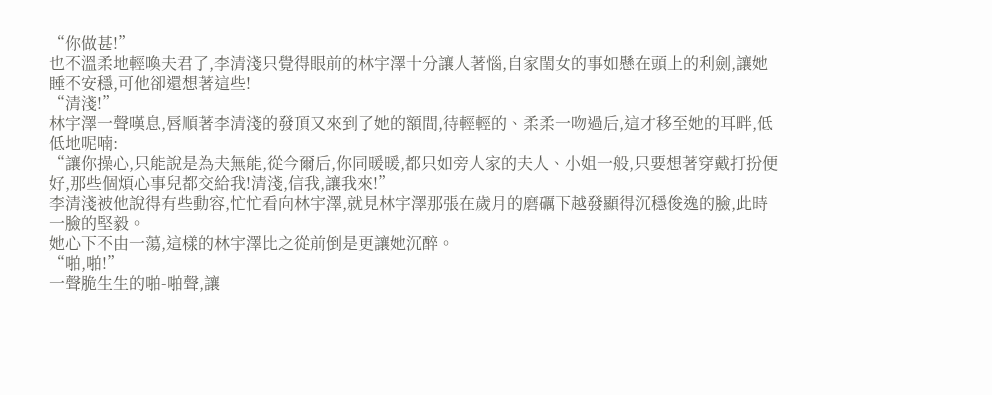“你做甚!”
也不溫柔地輕喚夫君了,李清淺只覺得眼前的林宇澤十分讓人著惱,自家閨女的事如懸在頭上的利劍,讓她睡不安穩,可他卻還想著這些!
“清淺!”
林宇澤一聲嘆息,唇順著李清淺的發頂又來到了她的額間,待輕輕的、柔柔一吻過后,這才移至她的耳畔,低低地呢喃:
“讓你操心,只能說是為夫無能,從今爾后,你同暖暖,都只如旁人家的夫人、小姐一般,只要想著穿戴打扮便好,那些個煩心事兒都交給我!清淺,信我,讓我來!”
李清淺被他說得有些動容,忙忙看向林宇澤,就見林宇澤那張在歲月的磨礪下越發顯得沉穩俊逸的臉,此時一臉的堅毅。
她心下不由一蕩,這樣的林宇澤比之從前倒是更讓她沉醉。
“啪,啪!”
一聲脆生生的啪-啪聲,讓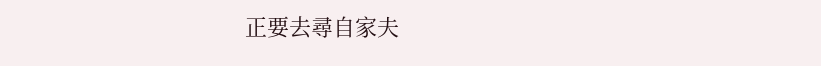正要去尋自家夫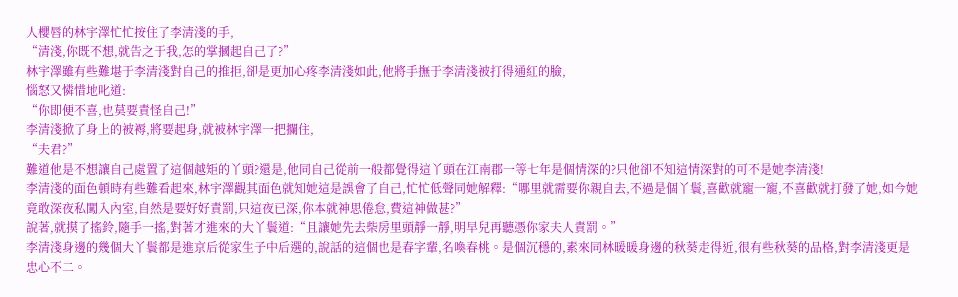人櫻唇的林宇澤忙忙按住了李清淺的手,
“清淺,你既不想,就告之于我,怎的掌摑起自己了?”
林宇澤雖有些難堪于李清淺對自己的推拒,卻是更加心疼李清淺如此,他將手撫于李清淺被打得通紅的臉,
惱怒又憐惜地叱道:
“你即便不喜,也莫要責怪自己!”
李清淺掀了身上的被褥,將要起身,就被林宇澤一把攔住,
“夫君?”
難道他是不想讓自己處置了這個越矩的丫頭?還是,他同自己從前一般都覺得這丫頭在江南郡一等七年是個情深的?只他卻不知這情深對的可不是她李清淺!
李清淺的面色頓時有些難看起來,林宇澤觀其面色就知她這是誤會了自己,忙忙低聲同她解釋:“哪里就需要你親自去,不過是個丫鬟,喜歡就寵一寵,不喜歡就打發了她,如今她竟敢深夜私闖入內室,自然是要好好責罰,只這夜已深,你本就神思倦怠,費這神做甚?”
說著,就摸了搖鈴,隨手一搖,對著才進來的大丫鬟道:“且讓她先去柴房里頭靜一靜,明早兒再聽憑你家夫人責罰。”
李清淺身邊的幾個大丫鬟都是進京后從家生子中后選的,說話的這個也是春字輩,名喚春桃。是個沉穩的,素來同林暖暖身邊的秋葵走得近,很有些秋葵的品格,對李清淺更是忠心不二。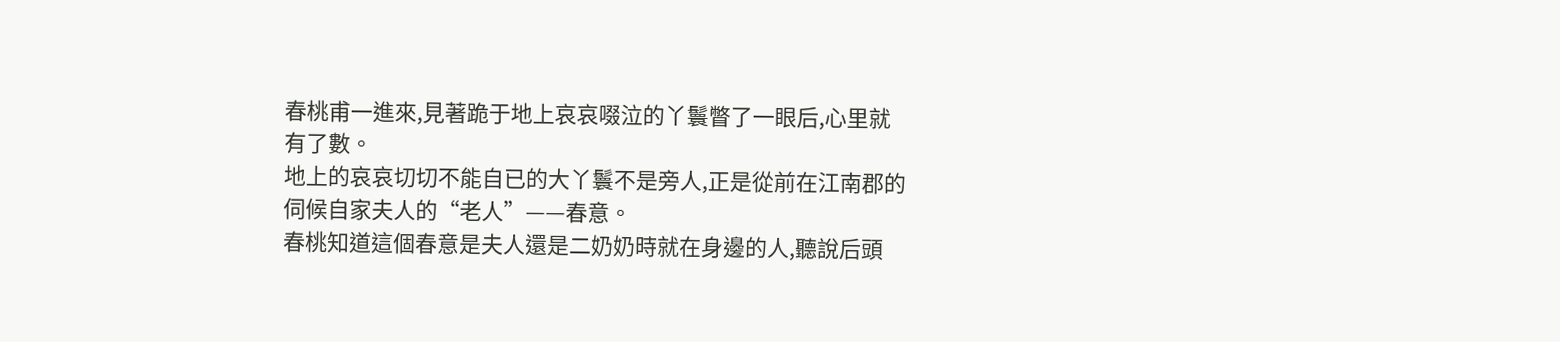春桃甫一進來,見著跪于地上哀哀啜泣的丫鬟瞥了一眼后,心里就有了數。
地上的哀哀切切不能自已的大丫鬟不是旁人,正是從前在江南郡的伺候自家夫人的“老人”——春意。
春桃知道這個春意是夫人還是二奶奶時就在身邊的人,聽說后頭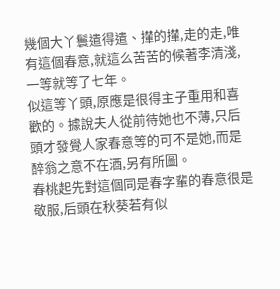幾個大丫鬟遣得遣、攆的攆,走的走,唯有這個春意,就這么苦苦的候著李清淺,一等就等了七年。
似這等丫頭,原應是很得主子重用和喜歡的。據說夫人從前待她也不薄,只后頭才發覺人家春意等的可不是她,而是醉翁之意不在酒,另有所圖。
春桃起先對這個同是春字輩的春意很是敬服,后頭在秋葵若有似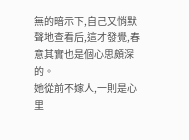無的暗示下,自己又悄默聲地查看后,這才發覺,春意其實也是個心思頗深的。
她從前不嫁人,一則是心里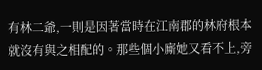有林二爺,一則是因著當時在江南郡的林府根本就沒有與之相配的。那些個小廝她又看不上,旁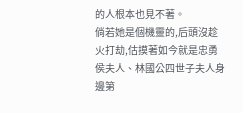的人根本也見不著。
倘若她是個機靈的,后頭沒趁火打劫,估摸著如今就是忠勇侯夫人、林國公四世子夫人身邊第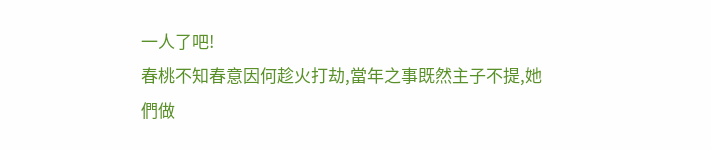一人了吧!
春桃不知春意因何趁火打劫,當年之事既然主子不提,她們做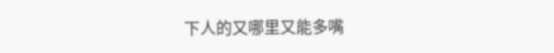下人的又哪里又能多嘴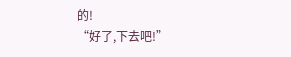的!
“好了,下去吧!”